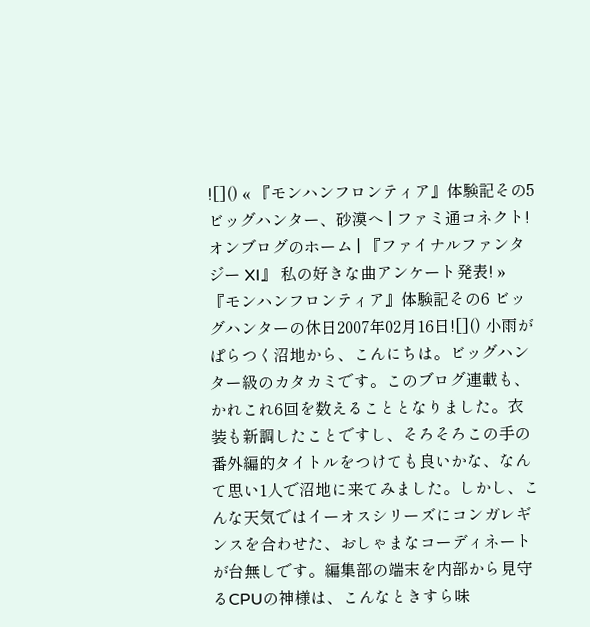![]() « 『モンハンフロンティア』体験記その5 ビッグハンター、砂漠へ | ファミ通コネクト!オンブログのホーム | 『ファイナルファンタジー XI』 私の好きな曲アンケート発表! » 『モンハンフロンティア』体験記その6 ビッグハンターの休日2007年02月16日![]() 小雨がぱらつく沼地から、こんにちは。ビッグハンター級のカタカミです。このブログ連載も、かれこれ6回を数えることとなりました。衣装も新調したことですし、そろそろこの手の番外編的タイトルをつけても良いかな、なんて思い1人で沼地に来てみました。しかし、こんな天気ではイーオスシリーズにコンガレギンスを合わせた、おしゃまなコーディネートが台無しです。編集部の端末を内部から見守るCPUの神様は、こんなときすら味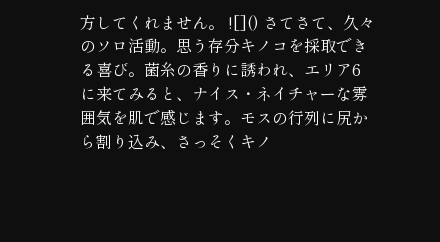方してくれません。 ![]() さてさて、久々のソロ活動。思う存分キノコを採取できる喜び。菌糸の香りに誘われ、エリア6に来てみると、ナイス・ネイチャーな雰囲気を肌で感じます。モスの行列に尻から割り込み、さっそくキノ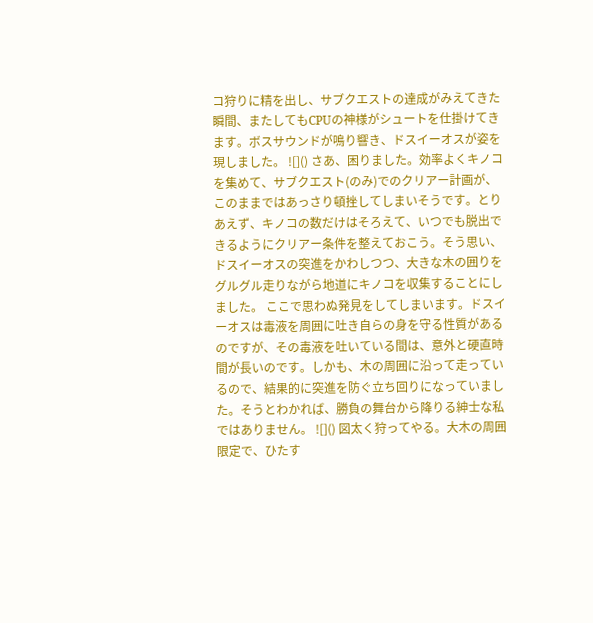コ狩りに精を出し、サブクエストの達成がみえてきた瞬間、またしてもCPUの神様がシュートを仕掛けてきます。ボスサウンドが鳴り響き、ドスイーオスが姿を現しました。 ![]() さあ、困りました。効率よくキノコを集めて、サブクエスト(のみ)でのクリアー計画が、このままではあっさり頓挫してしまいそうです。とりあえず、キノコの数だけはそろえて、いつでも脱出できるようにクリアー条件を整えておこう。そう思い、ドスイーオスの突進をかわしつつ、大きな木の囲りをグルグル走りながら地道にキノコを収集することにしました。 ここで思わぬ発見をしてしまいます。ドスイーオスは毒液を周囲に吐き自らの身を守る性質があるのですが、その毒液を吐いている間は、意外と硬直時間が長いのです。しかも、木の周囲に沿って走っているので、結果的に突進を防ぐ立ち回りになっていました。そうとわかれば、勝負の舞台から降りる紳士な私ではありません。 ![]() 図太く狩ってやる。大木の周囲限定で、ひたす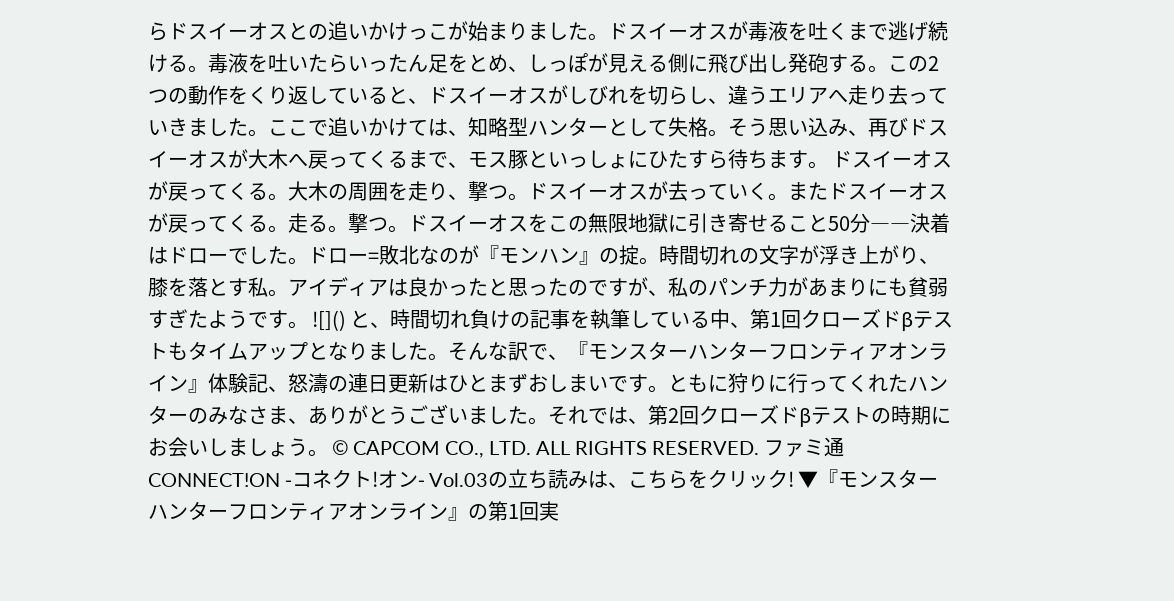らドスイーオスとの追いかけっこが始まりました。ドスイーオスが毒液を吐くまで逃げ続ける。毒液を吐いたらいったん足をとめ、しっぽが見える側に飛び出し発砲する。この2つの動作をくり返していると、ドスイーオスがしびれを切らし、違うエリアへ走り去っていきました。ここで追いかけては、知略型ハンターとして失格。そう思い込み、再びドスイーオスが大木へ戻ってくるまで、モス豚といっしょにひたすら待ちます。 ドスイーオスが戻ってくる。大木の周囲を走り、撃つ。ドスイーオスが去っていく。またドスイーオスが戻ってくる。走る。撃つ。ドスイーオスをこの無限地獄に引き寄せること50分――決着はドローでした。ドロー=敗北なのが『モンハン』の掟。時間切れの文字が浮き上がり、膝を落とす私。アイディアは良かったと思ったのですが、私のパンチ力があまりにも貧弱すぎたようです。 ![]() と、時間切れ負けの記事を執筆している中、第1回クローズドβテストもタイムアップとなりました。そんな訳で、『モンスターハンターフロンティアオンライン』体験記、怒濤の連日更新はひとまずおしまいです。ともに狩りに行ってくれたハンターのみなさま、ありがとうございました。それでは、第2回クローズドβテストの時期にお会いしましょう。 © CAPCOM CO., LTD. ALL RIGHTS RESERVED. ファミ通CONNECT!ON -コネクト!オン- Vol.03の立ち読みは、こちらをクリック! ▼『モンスターハンターフロンティアオンライン』の第1回実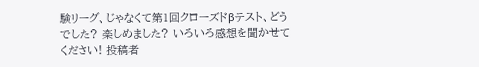験リーグ、じゃなくて第1回クローズドβテスト、どうでした? 楽しめました? いろいろ感想を聞かせてください! 投稿者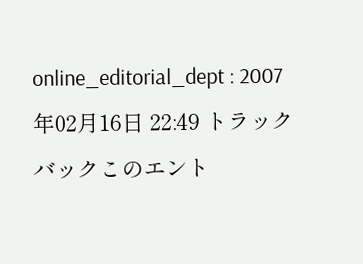online_editorial_dept : 2007年02月16日 22:49 トラックバックこのエント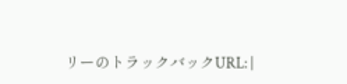リーのトラックバックURL: |